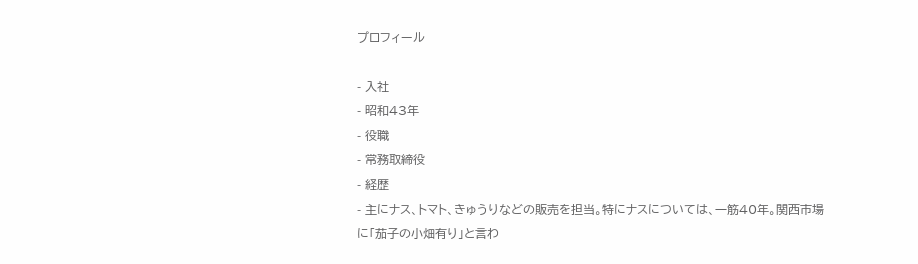プロフィール

- 入社
- 昭和43年
- 役職
- 常務取締役
- 経歴
- 主にナス、トマト、きゅうりなどの販売を担当。特にナスについては、一筋40年。関西市場に「茄子の小畑有り」と言わ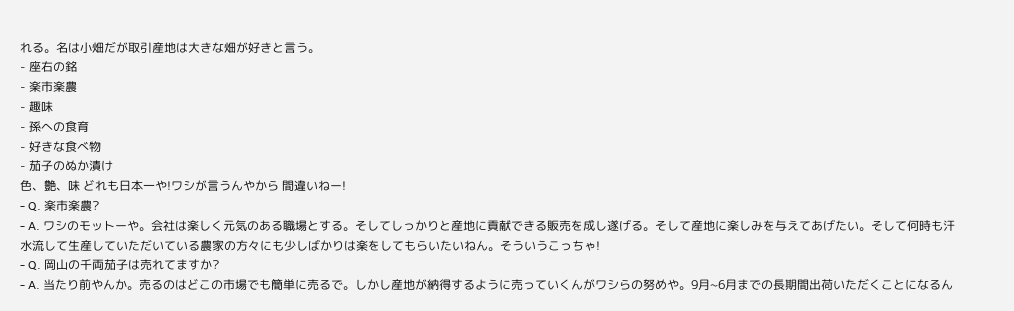れる。名は小畑だが取引産地は大きな畑が好きと言う。
- 座右の銘
- 楽市楽農
- 趣味
- 孫への食育
- 好きな食べ物
- 茄子のぬか漬け
色、艶、味 どれも日本一や!ワシが言うんやから 間違いねー!
- Q. 楽市楽農?
- A. ワシのモットーや。会社は楽しく元気のある職場とする。そしてしっかりと産地に貢献できる販売を成し遂げる。そして産地に楽しみを与えてあげたい。そして何時も汗水流して生産していただいている農家の方々にも少しばかりは楽をしてもらいたいねん。そういうこっちゃ!
- Q. 岡山の千両茄子は売れてますか?
- A. 当たり前やんか。売るのはどこの市場でも簡単に売るで。しかし産地が納得するように売っていくんがワシらの努めや。9月~6月までの長期間出荷いただくことになるん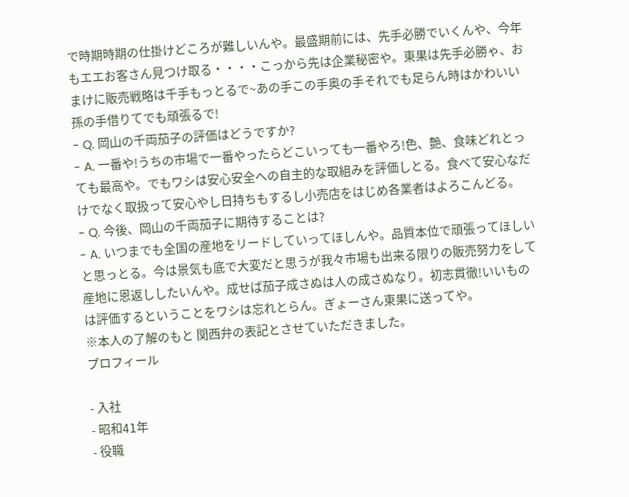で時期時期の仕掛けどころが難しいんや。最盛期前には、先手必勝でいくんや、今年もエエお客さん見つけ取る・・・・こっから先は企業秘密や。東果は先手必勝ゃ、おまけに販売戦略は千手もっとるで~あの手この手奥の手それでも足らん時はかわいい孫の手借りてでも頑張るで!
- Q. 岡山の千両茄子の評価はどうですか?
- A. 一番や!うちの市場で一番やったらどこいっても一番やろ!色、艶、食味どれとっても最高や。でもワシは安心安全への自主的な取組みを評価しとる。食べて安心なだけでなく取扱って安心やし日持ちもするし小売店をはじめ各業者はよろこんどる。
- Q. 今後、岡山の千両茄子に期待することは?
- A. いつまでも全国の産地をリードしていってほしんや。品質本位で頑張ってほしいと思っとる。今は景気も底で大変だと思うが我々市場も出来る限りの販売努力をして産地に恩返ししたいんや。成せば茄子成さぬは人の成さぬなり。初志貫徹!いいものは評価するということをワシは忘れとらん。ぎょーさん東果に送ってや。
※本人の了解のもと 関西弁の表記とさせていただきました。
プロフィール

- 入社
- 昭和41年
- 役職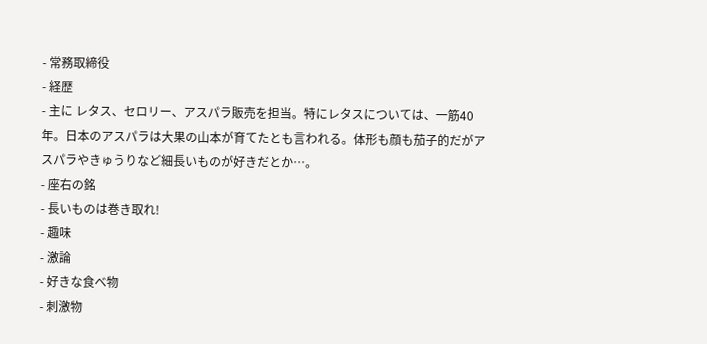- 常務取締役
- 経歴
- 主に レタス、セロリー、アスパラ販売を担当。特にレタスについては、一筋40年。日本のアスパラは大果の山本が育てたとも言われる。体形も顔も茄子的だがアスパラやきゅうりなど細長いものが好きだとか…。
- 座右の銘
- 長いものは巻き取れ!
- 趣味
- 激論
- 好きな食べ物
- 刺激物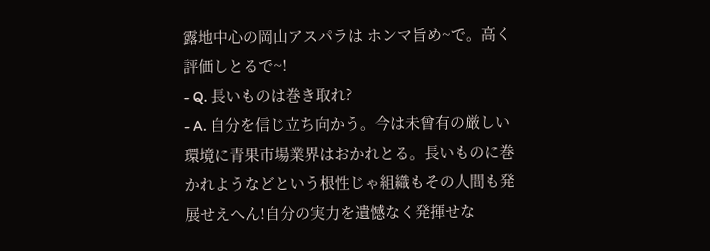露地中心の岡山アスパラは ホンマ旨め~で。高く評価しとるで~!
- Q. 長いものは巻き取れ?
- A. 自分を信じ立ち向かう。今は未曾有の厳しい環境に青果市場業界はおかれとる。長いものに巻かれようなどという根性じゃ組織もその人間も発展せえへん!自分の実力を遺憾なく発揮せな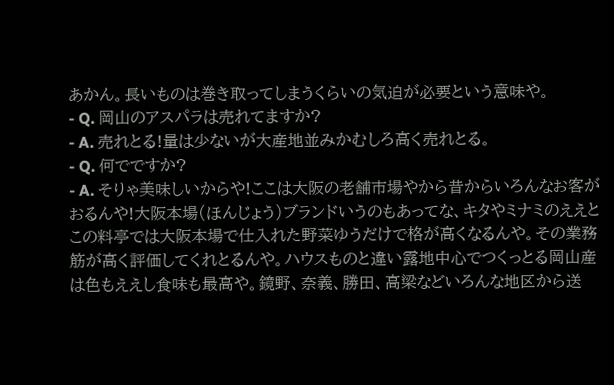あかん。長いものは巻き取ってしまうくらいの気迫が必要という意味や。
- Q. 岡山のアスパラは売れてますか?
- A. 売れとる!量は少ないが大産地並みかむしろ高く売れとる。
- Q. 何でですか?
- A. そりゃ美味しいからや!ここは大阪の老舗市場やから昔からいろんなお客がおるんや!大阪本場(ほんじょう)ブランドいうのもあってな、キタやミナミのええとこの料亭では大阪本場で仕入れた野菜ゆうだけで格が高くなるんや。その業務筋が高く評価してくれとるんや。ハウスものと違い露地中心でつくっとる岡山産は色もええし食味も最高や。鏡野、奈義、勝田、高梁などいろんな地区から送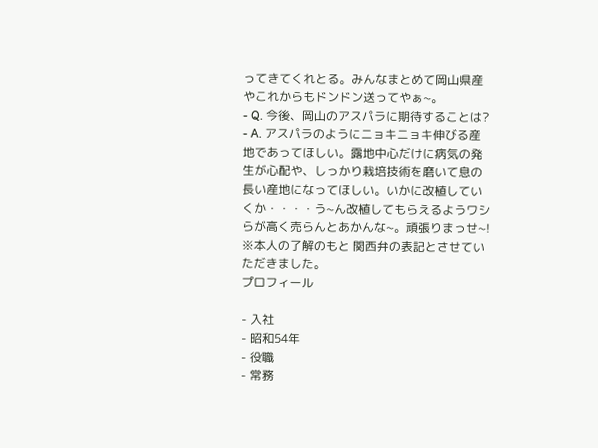ってきてくれとる。みんなまとめて岡山県産やこれからもドンドン送ってやぁ~。
- Q. 今後、岡山のアスパラに期待することは?
- A. アスパラのようにニョキニョキ伸びる産地であってほしい。露地中心だけに病気の発生が心配や、しっかり栽培技術を磨いて息の長い産地になってほしい。いかに改植していくか・・・・う~ん改植してもらえるようワシらが高く売らんとあかんな~。頑張りまっせ~!
※本人の了解のもと 関西弁の表記とさせていただきました。
プロフィール

- 入社
- 昭和54年
- 役職
- 常務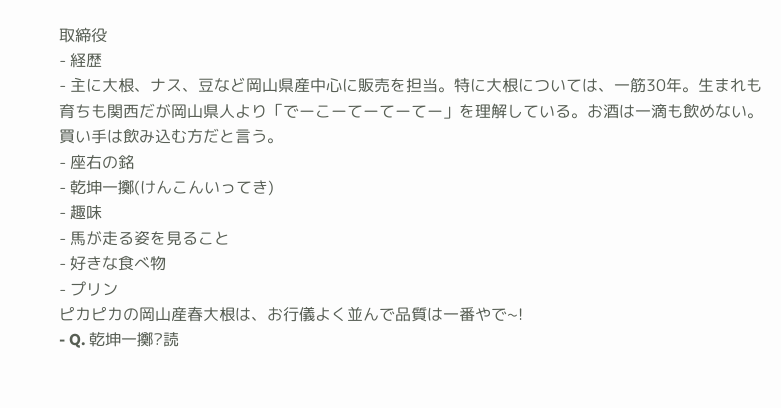取締役
- 経歴
- 主に大根、ナス、豆など岡山県産中心に販売を担当。特に大根については、一筋30年。生まれも育ちも関西だが岡山県人より「でーこーてーてーてー」を理解している。お酒は一滴も飲めない。買い手は飲み込む方だと言う。
- 座右の銘
- 乾坤一擲(けんこんいってき)
- 趣味
- 馬が走る姿を見ること
- 好きな食べ物
- プリン
ピカピカの岡山産春大根は、お行儀よく並んで品質は一番やで~!
- Q. 乾坤一擲?読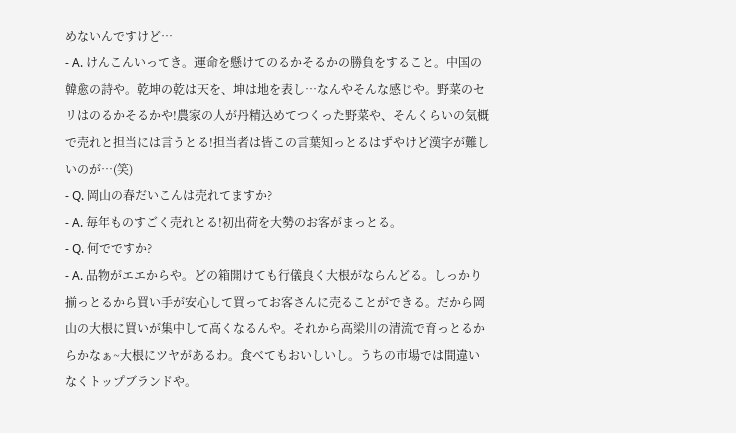めないんですけど…
- A. けんこんいってき。運命を懸けてのるかそるかの勝負をすること。中国の韓愈の詩や。乾坤の乾は天を、坤は地を表し…なんやそんな感じや。野菜のセリはのるかそるかや!農家の人が丹精込めてつくった野菜や、そんくらいの気概で売れと担当には言うとる!担当者は皆この言葉知っとるはずやけど漢字が難しいのが…(笑)
- Q. 岡山の春だいこんは売れてますか?
- A. 毎年ものすごく売れとる!初出荷を大勢のお客がまっとる。
- Q. 何でですか?
- A. 品物がエエからや。どの箱開けても行儀良く大根がならんどる。しっかり揃っとるから買い手が安心して買ってお客さんに売ることができる。だから岡山の大根に買いが集中して高くなるんや。それから高梁川の清流で育っとるからかなぁ~大根にツヤがあるわ。食べてもおいしいし。うちの市場では間違いなくトップブランドや。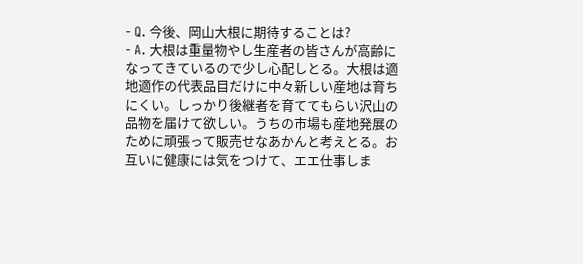- Q. 今後、岡山大根に期待することは?
- A. 大根は重量物やし生産者の皆さんが高齢になってきているので少し心配しとる。大根は適地適作の代表品目だけに中々新しい産地は育ちにくい。しっかり後継者を育ててもらい沢山の品物を届けて欲しい。うちの市場も産地発展のために頑張って販売せなあかんと考えとる。お互いに健康には気をつけて、エエ仕事しま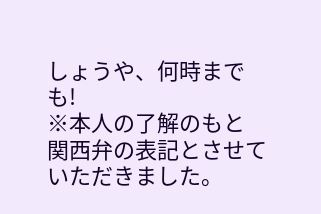しょうや、何時までも!
※本人の了解のもと 関西弁の表記とさせていただきました。